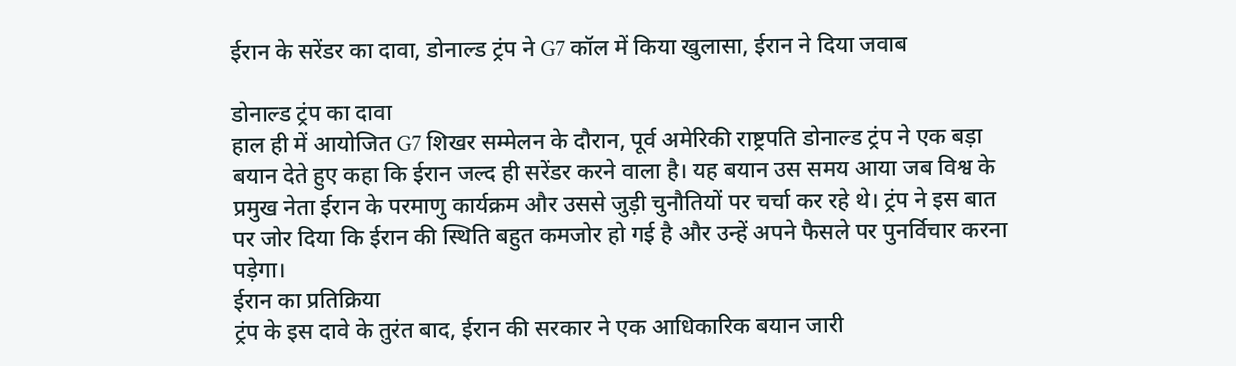ईरान के सरेंडर का दावा, डोनाल्ड ट्रंप ने G7 कॉल में किया खुलासा, ईरान ने दिया जवाब

डोनाल्ड ट्रंप का दावा
हाल ही में आयोजित G7 शिखर सम्मेलन के दौरान, पूर्व अमेरिकी राष्ट्रपति डोनाल्ड ट्रंप ने एक बड़ा बयान देते हुए कहा कि ईरान जल्द ही सरेंडर करने वाला है। यह बयान उस समय आया जब विश्व के प्रमुख नेता ईरान के परमाणु कार्यक्रम और उससे जुड़ी चुनौतियों पर चर्चा कर रहे थे। ट्रंप ने इस बात पर जोर दिया कि ईरान की स्थिति बहुत कमजोर हो गई है और उन्हें अपने फैसले पर पुनर्विचार करना पड़ेगा।
ईरान का प्रतिक्रिया
ट्रंप के इस दावे के तुरंत बाद, ईरान की सरकार ने एक आधिकारिक बयान जारी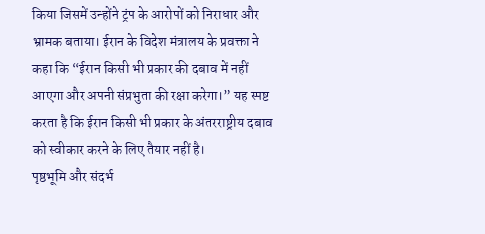किया जिसमें उन्होंने ट्रंप के आरोपों को निराधार और भ्रामक बताया। ईरान के विदेश मंत्रालय के प्रवक्ता ने कहा कि “ईरान किसी भी प्रकार की दबाव में नहीं आएगा और अपनी संप्रभुता की रक्षा करेगा।” यह स्पष्ट करता है कि ईरान किसी भी प्रकार के अंतरराष्ट्रीय दबाव को स्वीकार करने के लिए तैयार नहीं है।
पृष्ठभूमि और संदर्भ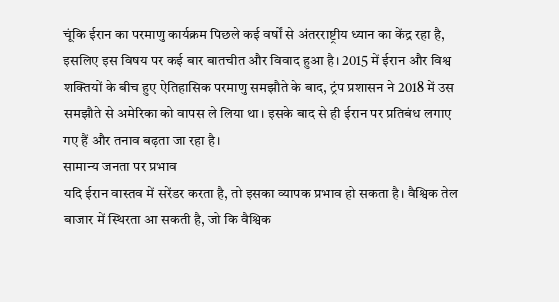चूंकि ईरान का परमाणु कार्यक्रम पिछले कई वर्षों से अंतरराष्ट्रीय ध्यान का केंद्र रहा है, इसलिए इस विषय पर कई बार बातचीत और विवाद हुआ है। 2015 में ईरान और विश्व शक्तियों के बीच हुए ऐतिहासिक परमाणु समझौते के बाद, ट्रंप प्रशासन ने 2018 में उस समझौते से अमेरिका को वापस ले लिया था। इसके बाद से ही ईरान पर प्रतिबंध लगाए गए हैं और तनाव बढ़ता जा रहा है।
सामान्य जनता पर प्रभाव
यदि ईरान वास्तव में सरेंडर करता है, तो इसका व्यापक प्रभाव हो सकता है। वैश्विक तेल बाजार में स्थिरता आ सकती है, जो कि वैश्विक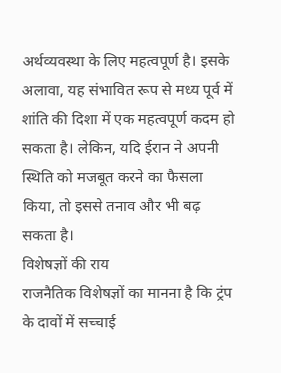अर्थव्यवस्था के लिए महत्वपूर्ण है। इसके अलावा, यह संभावित रूप से मध्य पूर्व में शांति की दिशा में एक महत्वपूर्ण कदम हो सकता है। लेकिन, यदि ईरान ने अपनी स्थिति को मजबूत करने का फैसला किया, तो इससे तनाव और भी बढ़ सकता है।
विशेषज्ञों की राय
राजनैतिक विशेषज्ञों का मानना है कि ट्रंप के दावों में सच्चाई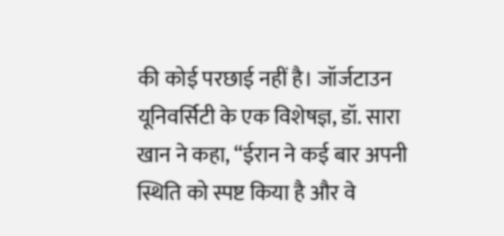की कोई परछाई नहीं है। जॉर्जटाउन यूनिवर्सिटी के एक विशेषज्ञ, डॉ. सारा खान ने कहा, “ईरान ने कई बार अपनी स्थिति को स्पष्ट किया है और वे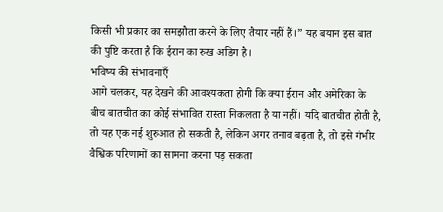किसी भी प्रकार का समझौता करने के लिए तैयार नहीं हैं।” यह बयान इस बात की पुष्टि करता है कि ईरान का रुख अडिग है।
भविष्य की संभावनाएँ
आगे चलकर, यह देखने की आवश्यकता होगी कि क्या ईरान और अमेरिका के बीच बातचीत का कोई संभावित रास्ता निकलता है या नहीं। यदि बातचीत होती है, तो यह एक नई शुरुआत हो सकती है, लेकिन अगर तनाव बढ़ता है, तो इसे गंभीर वैश्विक परिणामों का सामना करना पड़ सकता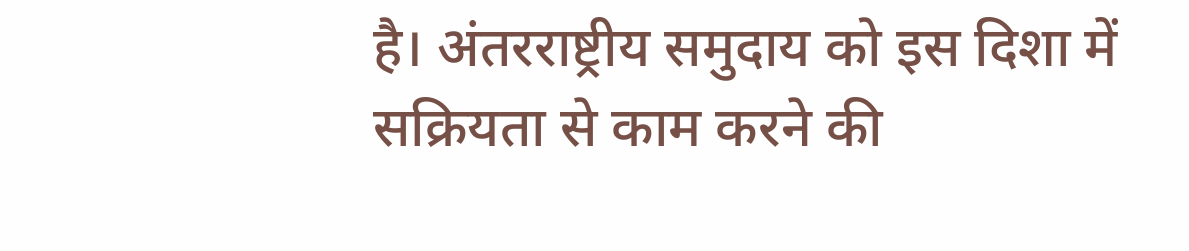है। अंतरराष्ट्रीय समुदाय को इस दिशा में सक्रियता से काम करने की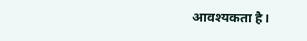आवश्यकता है।